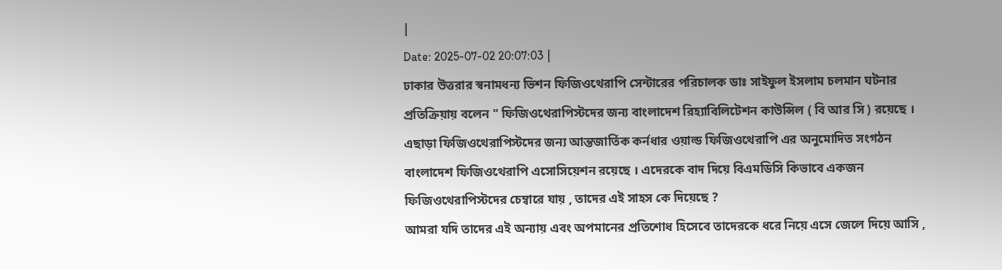|
Date: 2025-07-02 20:07:03 |
ঢাকার উত্তরার স্বনামধন্য ভিশন ফিজিওথেরাপি সেন্টারের পরিচালক ডাঃ সাইফুল ইসলাম চলমান ঘটনার প্রতিক্রিয়ায় বলেন " ফিজিওথেরাপিস্টদের জন্য বাংলাদেশ রিহ্যাবিলিটেশন কাউন্সিল ( বি আর সি ) রয়েছে । এছাড়া ফিজিওথেরাপিস্টদের জন্য আন্তজার্তিক কর্নধার ওয়াল্ড ফিজিওথেরাপি এর অনুমোদিত সংগঠন বাংলাদেশ ফিজিওথেরাপি এসোসিয়েশন রয়েছে । এদেরকে বাদ দিয়ে বিএমডিসি কিভাবে একজন ফিজিওথেরাপিস্টদের চেম্বারে যায় , তাদের এই সাহস কে দিয়েছে ?
আমরা যদি তাদের এই অন্যায় এবং অপমানের প্রতিশোধ হিসেবে তাদেরকে ধরে নিয়ে এসে জেলে দিয়ে আসি ,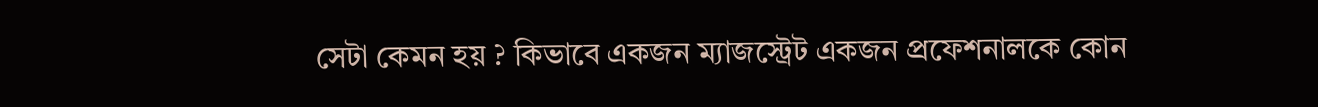সেটা কেমন হয় ? কিভাবে একজন ম্যাজস্ট্রেট একজন প্রফেশনালকে কোন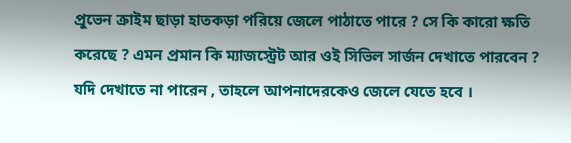প্রুভেন ক্রাইম ছাড়া হাতকড়া পরিয়ে জেলে পাঠাতে পারে ? সে কি কারো ক্ষতি করেছে ? এমন প্রমান কি ম্যাজস্ট্রেট আর ওই সিভিল সার্জন দেখাতে পারবেন ? যদি দেখাতে না পারেন , তাহলে আপনাদেরকেও জেলে যেতে হবে ।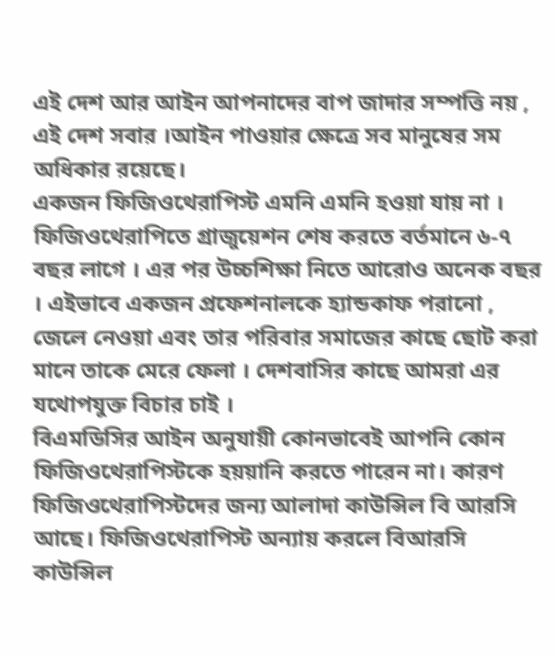এই দেশ আর আইন আপনাদের বাপ জাদার সম্পত্তি নয় , এই দেশ সবার ।আইন পাওয়ার ক্ষেত্রে সব মানুষের সম অধিকার রয়েছে।
একজন ফিজিওথেরাপিস্ট এমনি এমনি হওয়া যায় না । ফিজিওথেরাপিতে গ্রাজুয়েশন শেষ করতে বর্তমানে ৬-৭ বছর লাগে । এর পর উচ্চশিক্ষা নিতে আরোও অনেক বছর । এইভাবে একজন প্রফেশনালকে হ্যান্ডকাফ পরানো , জেলে নেওয়া এবং তার পরিবার সমাজের কাছে ছোট করা মানে তাকে মেরে ফেলা । দেশবাসির কাছে আমরা এর যথোপযুক্ত বিচার চাই ।
বিএমডিসির আইন অনুযায়ী কোনভাবেই আপনি কোন ফিজিওথেরাপিস্টকে হয়য়ানি করতে পারেন না। কারণ ফিজিওথেরাপিস্টদের জন্য আলাদা কাউন্সিল বি আরসি আছে। ফিজিওথেরাপিস্ট অন্যায় করলে বিআরসি কাউন্সিল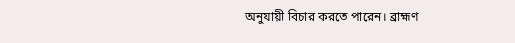অনুযায়ী বিচার করতে পারেন। ব্রাহ্মণ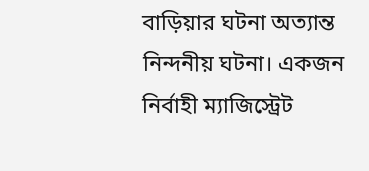বাড়িয়ার ঘটনা অত্যান্ত নিন্দনীয় ঘটনা। একজন নির্বাহী ম্যাজিস্ট্রেট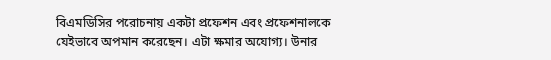বিএমডিসির পরোচনায় একটা প্রফেশন এবং প্রফেশনালকে যেইভাবে অপমান করেছেন। এটা ক্ষমার অযোগ্য। উনার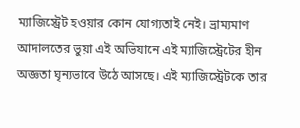ম্যাজিস্ট্রেট হওয়ার কোন যোগ্যতাই নেই। ভ্রাম্যমাণ আদালতের ভুয়া এই অভিযানে এই ম্যাজিস্ট্রেটের হীন অজ্ঞতা ঘৃন্যভাবে উঠে আসছে। এই ম্যাজিস্ট্রেটকে তার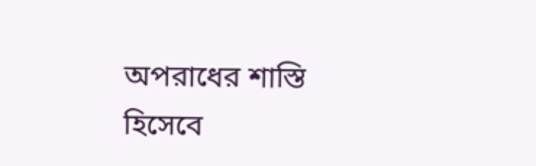অপরাধের শাস্তি হিসেবে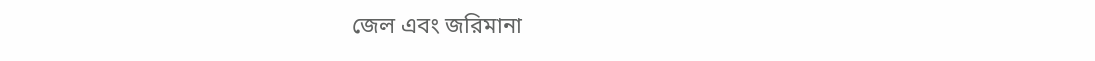জেল এবং জরিমানা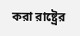করা রাষ্ট্রের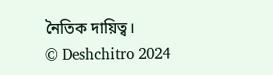নৈতিক দায়িত্ব।
© Deshchitro 2024